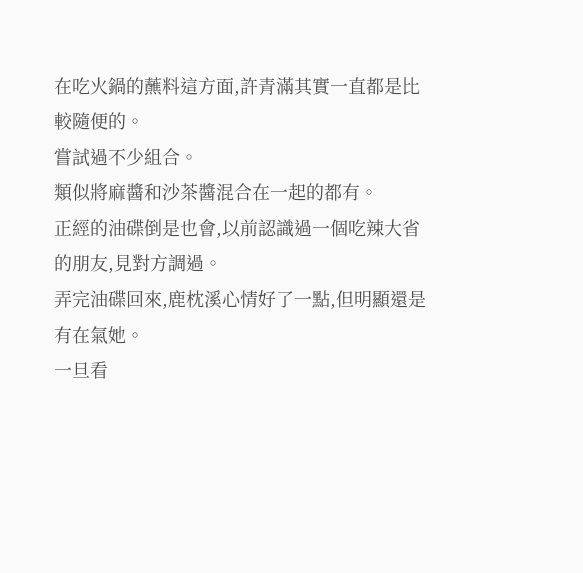在吃火鍋的蘸料這方面,許青滿其實一直都是比較隨便的。
嘗試過不少組合。
類似將麻醬和沙茶醬混合在一起的都有。
正經的油碟倒是也會,以前認識過一個吃辣大省的朋友,見對方調過。
弄完油碟回來,鹿枕溪心情好了一點,但明顯還是有在氣她。
一旦看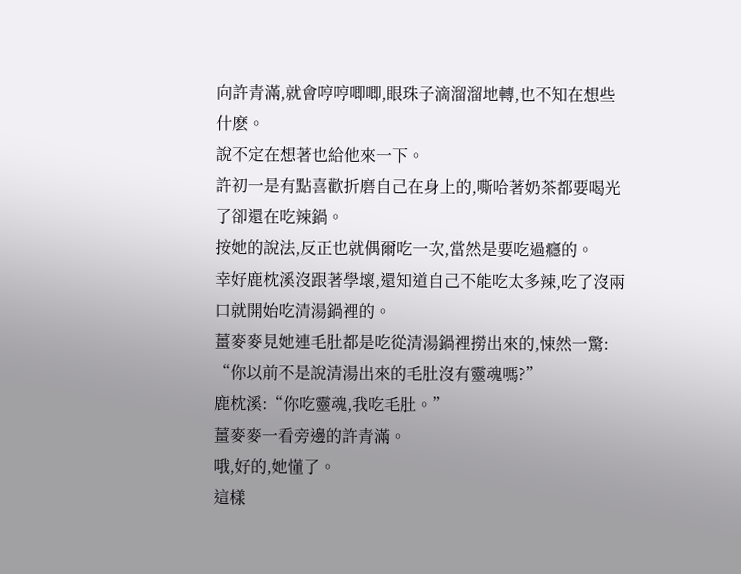向許青滿,就會哼哼唧唧,眼珠子滴溜溜地轉,也不知在想些什麽。
說不定在想著也給他來一下。
許初一是有點喜歡折磨自己在身上的,嘶哈著奶茶都要喝光了卻還在吃辣鍋。
按她的說法,反正也就偶爾吃一次,當然是要吃過癮的。
幸好鹿枕溪沒跟著學壞,還知道自己不能吃太多辣,吃了沒兩口就開始吃清湯鍋裡的。
薑麥麥見她連毛肚都是吃從清湯鍋裡撈出來的,悚然一驚:
“你以前不是說清湯出來的毛肚沒有靈魂嗎?”
鹿枕溪:“你吃靈魂,我吃毛肚。”
薑麥麥一看旁邊的許青滿。
哦,好的,她懂了。
這樣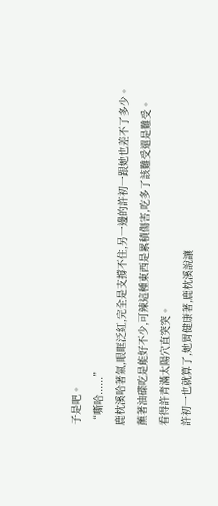子是吧。
“嘶哈......”
鹿枕溪哈著氣,眼眶泛紅,完全是支撐不住,另一邊的許初一跟她也差不了多少。
蘸著油碟吃是能好不少,可辣這種東西是累積傷害,吃多了該難受還是難受。
看得許青滿太陽穴直突突。
許初一也就算了,她胃健康著,鹿枕溪說讓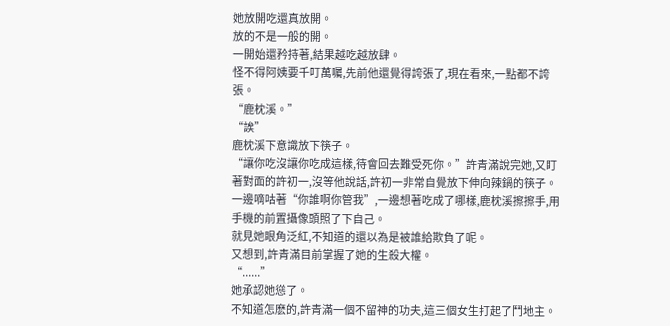她放開吃還真放開。
放的不是一般的開。
一開始還矜持著,結果越吃越放肆。
怪不得阿姨要千叮萬囑,先前他還覺得誇張了,現在看來,一點都不誇張。
“鹿枕溪。”
“誒”
鹿枕溪下意識放下筷子。
“讓你吃沒讓你吃成這樣,待會回去難受死你。”許青滿說完她,又盯著對面的許初一,沒等他說話,許初一非常自覺放下伸向辣鍋的筷子。
一邊嘀咕著“你誰啊你管我”,一邊想著吃成了哪樣,鹿枕溪擦擦手,用手機的前置攝像頭照了下自己。
就見她眼角泛紅,不知道的還以為是被誰給欺負了呢。
又想到,許青滿目前掌握了她的生殺大權。
“......”
她承認她慫了。
不知道怎麽的,許青滿一個不留神的功夫,這三個女生打起了鬥地主。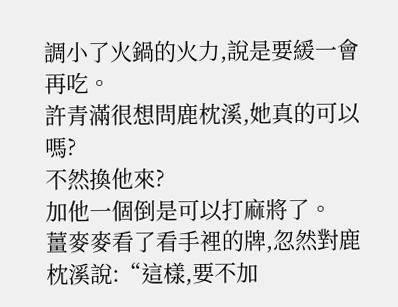調小了火鍋的火力,說是要緩一會再吃。
許青滿很想問鹿枕溪,她真的可以嗎?
不然換他來?
加他一個倒是可以打麻將了。
薑麥麥看了看手裡的牌,忽然對鹿枕溪說:“這樣,要不加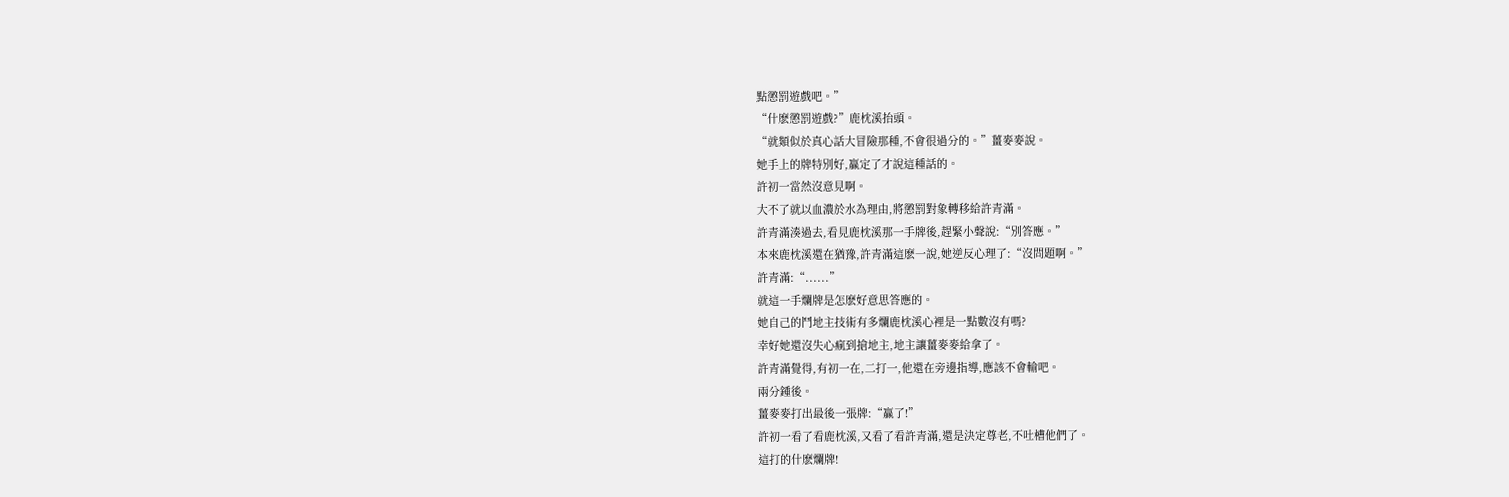點懲罰遊戲吧。”
“什麽懲罰遊戲?”鹿枕溪抬頭。
“就類似於真心話大冒險那種,不會很過分的。”薑麥麥說。
她手上的牌特別好,贏定了才說這種話的。
許初一當然沒意見啊。
大不了就以血濃於水為理由,將懲罰對象轉移給許青滿。
許青滿湊過去,看見鹿枕溪那一手牌後,趕緊小聲說:“別答應。”
本來鹿枕溪還在猶豫,許青滿這麽一說,她逆反心理了:“沒問題啊。”
許青滿:“......”
就這一手爛牌是怎麽好意思答應的。
她自己的鬥地主技術有多爛鹿枕溪心裡是一點數沒有嗎?
幸好她還沒失心瘋到搶地主,地主讓薑麥麥給拿了。
許青滿覺得,有初一在,二打一,他還在旁邊指導,應該不會輸吧。
兩分鍾後。
薑麥麥打出最後一張牌:“贏了!”
許初一看了看鹿枕溪,又看了看許青滿,還是決定尊老,不吐槽他們了。
這打的什麽爛牌!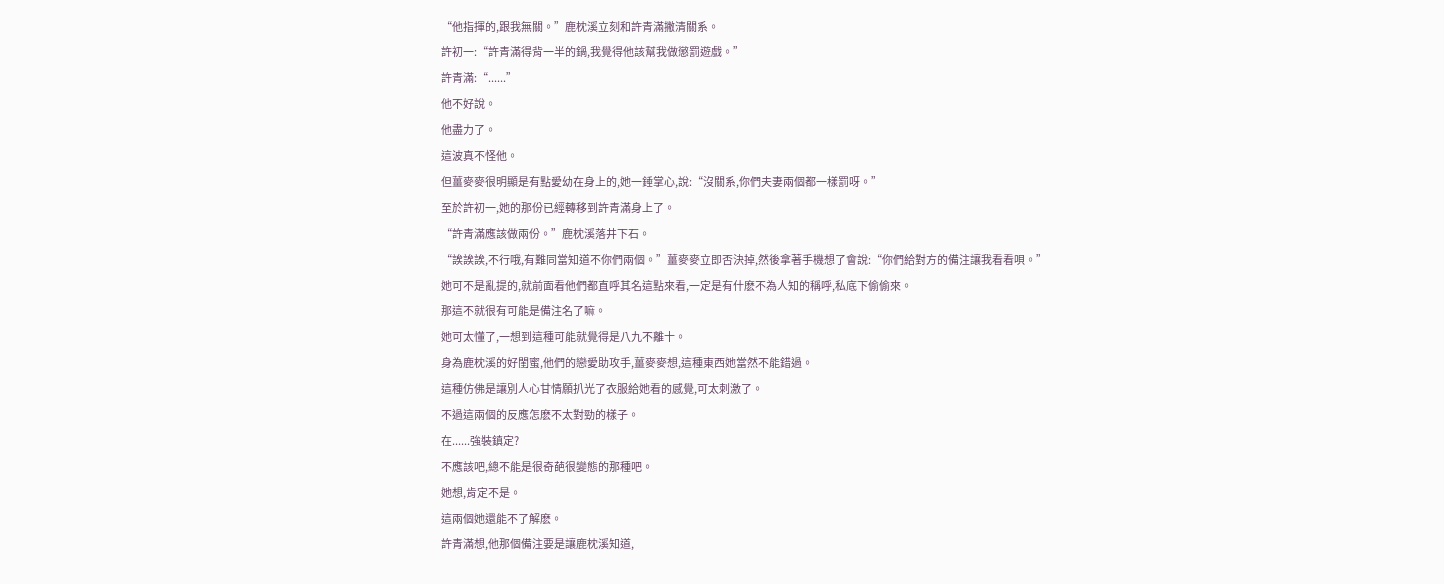“他指揮的,跟我無關。”鹿枕溪立刻和許青滿撇清關系。
許初一:“許青滿得背一半的鍋,我覺得他該幫我做懲罰遊戲。”
許青滿:“......”
他不好說。
他盡力了。
這波真不怪他。
但薑麥麥很明顯是有點愛幼在身上的,她一錘掌心,說:“沒關系,你們夫妻兩個都一樣罰呀。”
至於許初一,她的那份已經轉移到許青滿身上了。
“許青滿應該做兩份。”鹿枕溪落井下石。
“誒誒誒,不行哦,有難同當知道不你們兩個。”薑麥麥立即否決掉,然後拿著手機想了會說:“你們給對方的備注讓我看看唄。”
她可不是亂提的,就前面看他們都直呼其名這點來看,一定是有什麽不為人知的稱呼,私底下偷偷來。
那這不就很有可能是備注名了嘛。
她可太懂了,一想到這種可能就覺得是八九不離十。
身為鹿枕溪的好閨蜜,他們的戀愛助攻手,薑麥麥想,這種東西她當然不能錯過。
這種仿佛是讓別人心甘情願扒光了衣服給她看的感覺,可太刺激了。
不過這兩個的反應怎麽不太對勁的樣子。
在......強裝鎮定?
不應該吧,總不能是很奇葩很變態的那種吧。
她想,肯定不是。
這兩個她還能不了解麽。
許青滿想,他那個備注要是讓鹿枕溪知道,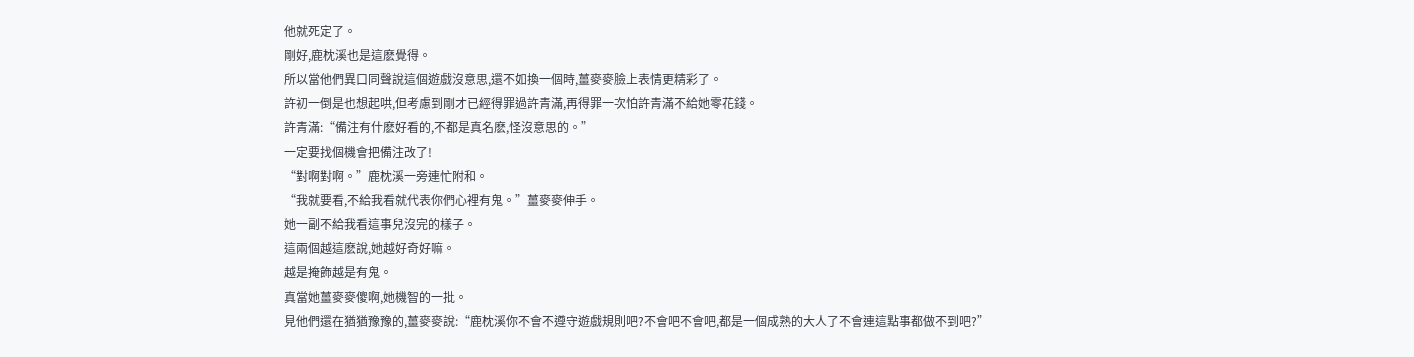他就死定了。
剛好,鹿枕溪也是這麽覺得。
所以當他們異口同聲說這個遊戲沒意思,還不如換一個時,薑麥麥臉上表情更精彩了。
許初一倒是也想起哄,但考慮到剛才已經得罪過許青滿,再得罪一次怕許青滿不給她零花錢。
許青滿:“備注有什麽好看的,不都是真名麽,怪沒意思的。”
一定要找個機會把備注改了!
“對啊對啊。”鹿枕溪一旁連忙附和。
“我就要看,不給我看就代表你們心裡有鬼。”薑麥麥伸手。
她一副不給我看這事兒沒完的樣子。
這兩個越這麽說,她越好奇好嘛。
越是掩飾越是有鬼。
真當她薑麥麥傻啊,她機智的一批。
見他們還在猶猶豫豫的,薑麥麥說:“鹿枕溪你不會不遵守遊戲規則吧?不會吧不會吧,都是一個成熟的大人了不會連這點事都做不到吧?”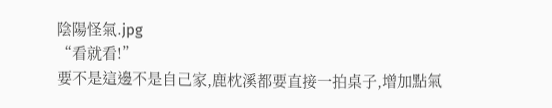陰陽怪氣.jpg
“看就看!”
要不是這邊不是自己家,鹿枕溪都要直接一拍桌子,增加點氣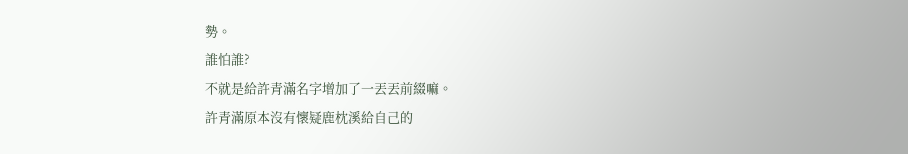勢。
誰怕誰?
不就是給許青滿名字增加了一丟丟前綴嘛。
許青滿原本沒有懷疑鹿枕溪給自己的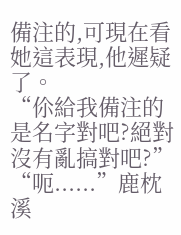備注的,可現在看她這表現,他遲疑了。
“伱給我備注的是名字對吧?絕對沒有亂搞對吧?”
“呃......”鹿枕溪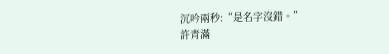沉吟兩秒:“是名字沒錯。”
許青滿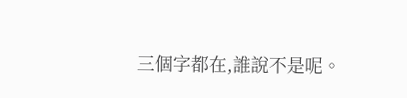三個字都在,誰說不是呢。